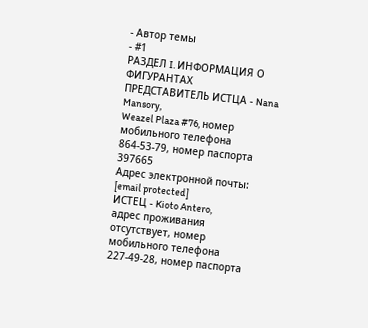- Автор темы
- #1
РАЗДЕЛ I. ИНФОРМАЦИЯ О ФИГУРАНТАХ
ПРЕДСТАВИТЕЛЬ ИСТЦА - Nana Mansory,
Weazel Plaza #76, номер мобильного телефона 864-53-79, номер паспорта 397665
Адрес электронной почты: [email protected]
ИСТЕЦ - Kioto Antero,
адрес проживания отсутствует, номер мобильного телефона 227-49-28, номер паспорта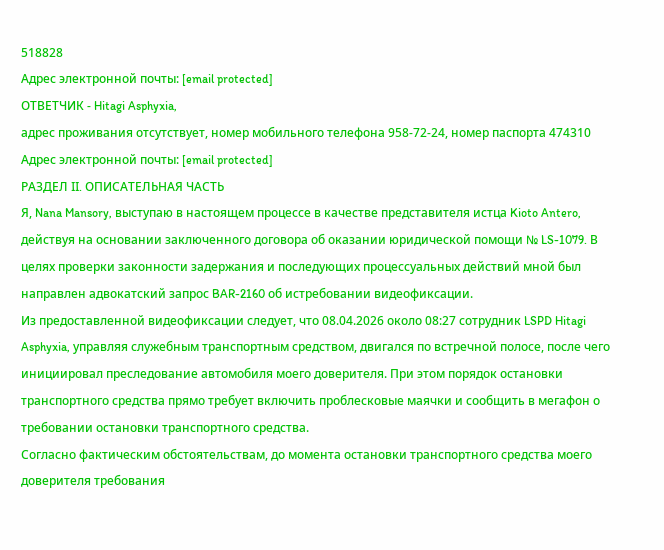518828
Адрес электронной почты: [email protected]
ОТВЕТЧИК - Hitagi Asphyxia,
адрес проживания отсутствует, номер мобильного телефона 958-72-24, номер паспорта 474310
Адрес электронной почты: [email protected]
РАЗДЕЛ II. ОПИСАТЕЛЬНАЯ ЧАСТЬ
Я, Nana Mansory, выступаю в настоящем процессе в качестве представителя истца Kioto Antero, действуя на основании заключенного договора об оказании юридической помощи № LS-1079. В целях проверки законности задержания и последующих процессуальных действий мной был направлен адвокатский запрос BAR-2160 об истребовании видеофиксации.
Из предоставленной видеофиксации следует, что 08.04.2026 около 08:27 сотрудник LSPD Hitagi Asphyxia, управляя служебным транспортным средством, двигался по встречной полосе, после чего инициировал преследование автомобиля моего доверителя. При этом порядок остановки транспортного средства прямо требует включить проблесковые маячки и сообщить в мегафон о требовании остановки транспортного средства.
Согласно фактическим обстоятельствам, до момента остановки транспортного средства моего доверителя требования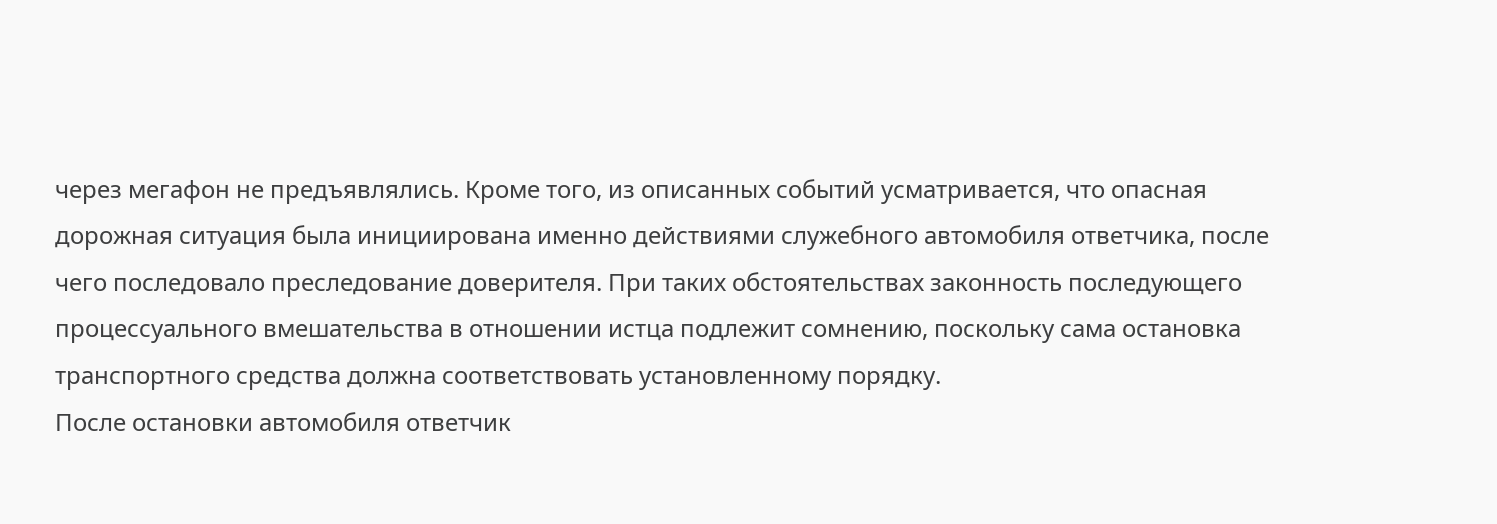через мегафон не предъявлялись. Кроме того, из описанных событий усматривается, что опасная дорожная ситуация была инициирована именно действиями служебного автомобиля ответчика, после чего последовало преследование доверителя. При таких обстоятельствах законность последующего процессуального вмешательства в отношении истца подлежит сомнению, поскольку сама остановка транспортного средства должна соответствовать установленному порядку.
После остановки автомобиля ответчик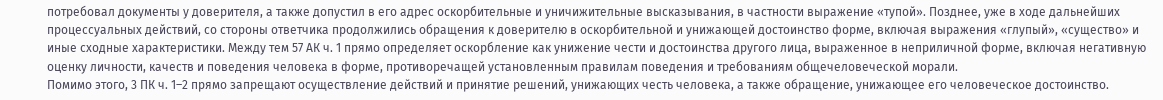потребовал документы у доверителя, а также допустил в его адрес оскорбительные и уничижительные высказывания, в частности выражение «тупой». Позднее, уже в ходе дальнейших процессуальных действий, со стороны ответчика продолжились обращения к доверителю в оскорбительной и унижающей достоинство форме, включая выражения «глупый», «существо» и иные сходные характеристики. Между тем 57 АК ч. 1 прямо определяет оскорбление как унижение чести и достоинства другого лица, выраженное в неприличной форме, включая негативную оценку личности, качеств и поведения человека в форме, противоречащей установленным правилам поведения и требованиям общечеловеческой морали.
Помимо этого, 3 ПК ч. 1–2 прямо запрещают осуществление действий и принятие решений, унижающих честь человека, а также обращение, унижающее его человеческое достоинство.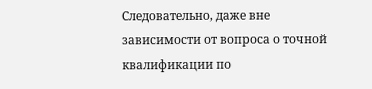Следовательно, даже вне зависимости от вопроса о точной квалификации по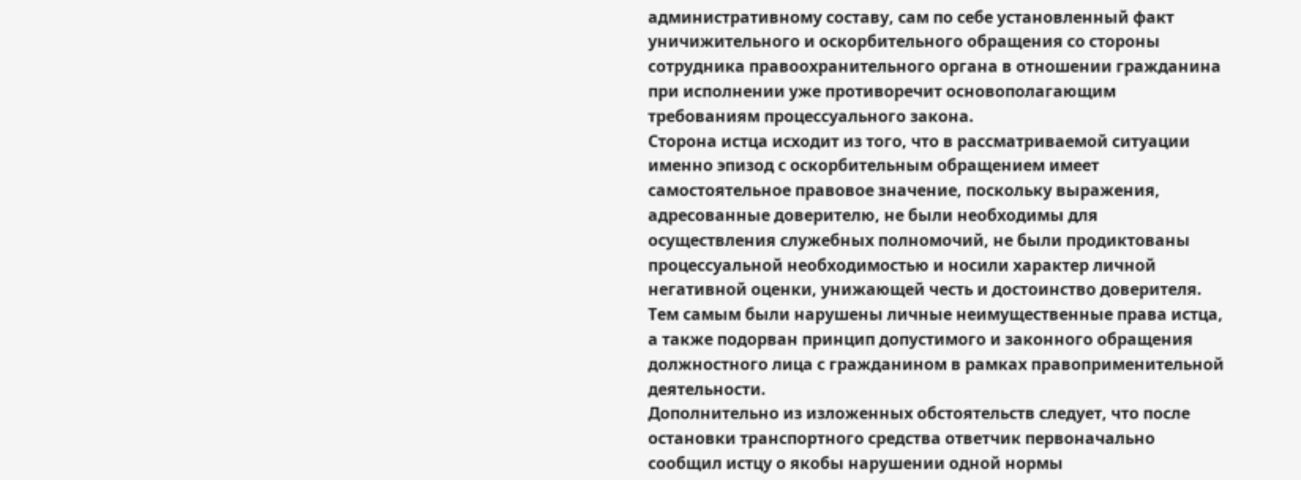административному составу, сам по себе установленный факт уничижительного и оскорбительного обращения со стороны сотрудника правоохранительного органа в отношении гражданина при исполнении уже противоречит основополагающим требованиям процессуального закона.
Сторона истца исходит из того, что в рассматриваемой ситуации именно эпизод с оскорбительным обращением имеет самостоятельное правовое значение, поскольку выражения, адресованные доверителю, не были необходимы для осуществления служебных полномочий, не были продиктованы процессуальной необходимостью и носили характер личной негативной оценки, унижающей честь и достоинство доверителя. Тем самым были нарушены личные неимущественные права истца, а также подорван принцип допустимого и законного обращения должностного лица с гражданином в рамках правоприменительной деятельности.
Дополнительно из изложенных обстоятельств следует, что после остановки транспортного средства ответчик первоначально сообщил истцу о якобы нарушении одной нормы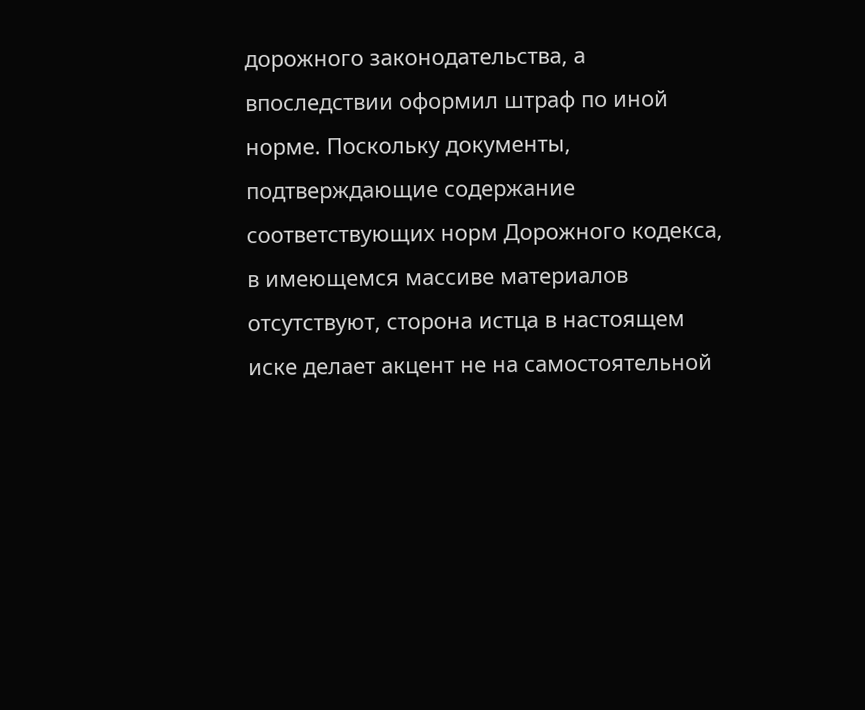дорожного законодательства, а впоследствии оформил штраф по иной норме. Поскольку документы, подтверждающие содержание соответствующих норм Дорожного кодекса, в имеющемся массиве материалов отсутствуют, сторона истца в настоящем иске делает акцент не на самостоятельной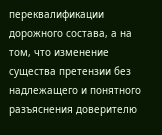переквалификации дорожного состава, а на том, что изменение существа претензии без надлежащего и понятного разъяснения доверителю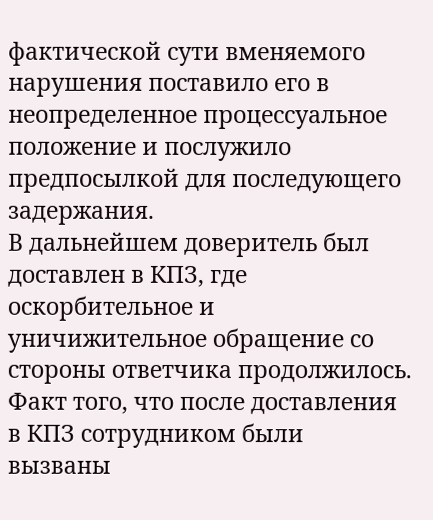фактической сути вменяемого нарушения поставило его в неопределенное процессуальное положение и послужило предпосылкой для последующего задержания.
В дальнейшем доверитель был доставлен в КПЗ, где оскорбительное и уничижительное обращение со стороны ответчика продолжилось. Факт того, что после доставления в КПЗ сотрудником были вызваны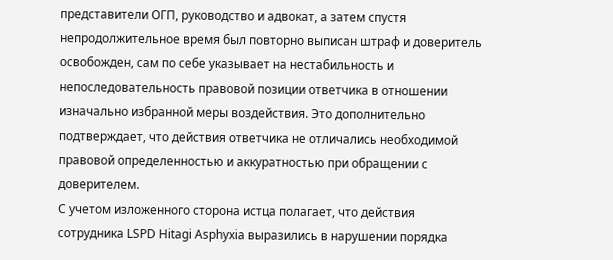представители ОГП, руководство и адвокат, а затем спустя непродолжительное время был повторно выписан штраф и доверитель освобожден, сам по себе указывает на нестабильность и непоследовательность правовой позиции ответчика в отношении изначально избранной меры воздействия. Это дополнительно подтверждает, что действия ответчика не отличались необходимой правовой определенностью и аккуратностью при обращении с доверителем.
С учетом изложенного сторона истца полагает, что действия сотрудника LSPD Hitagi Asphyxia выразились в нарушении порядка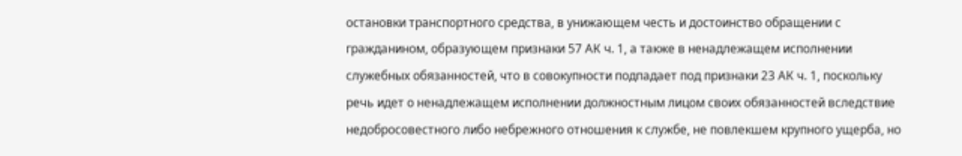остановки транспортного средства, в унижающем честь и достоинство обращении с гражданином, образующем признаки 57 АК ч. 1, а также в ненадлежащем исполнении служебных обязанностей, что в совокупности подпадает под признаки 23 АК ч. 1, поскольку речь идет о ненадлежащем исполнении должностным лицом своих обязанностей вследствие недобросовестного либо небрежного отношения к службе, не повлекшем крупного ущерба, но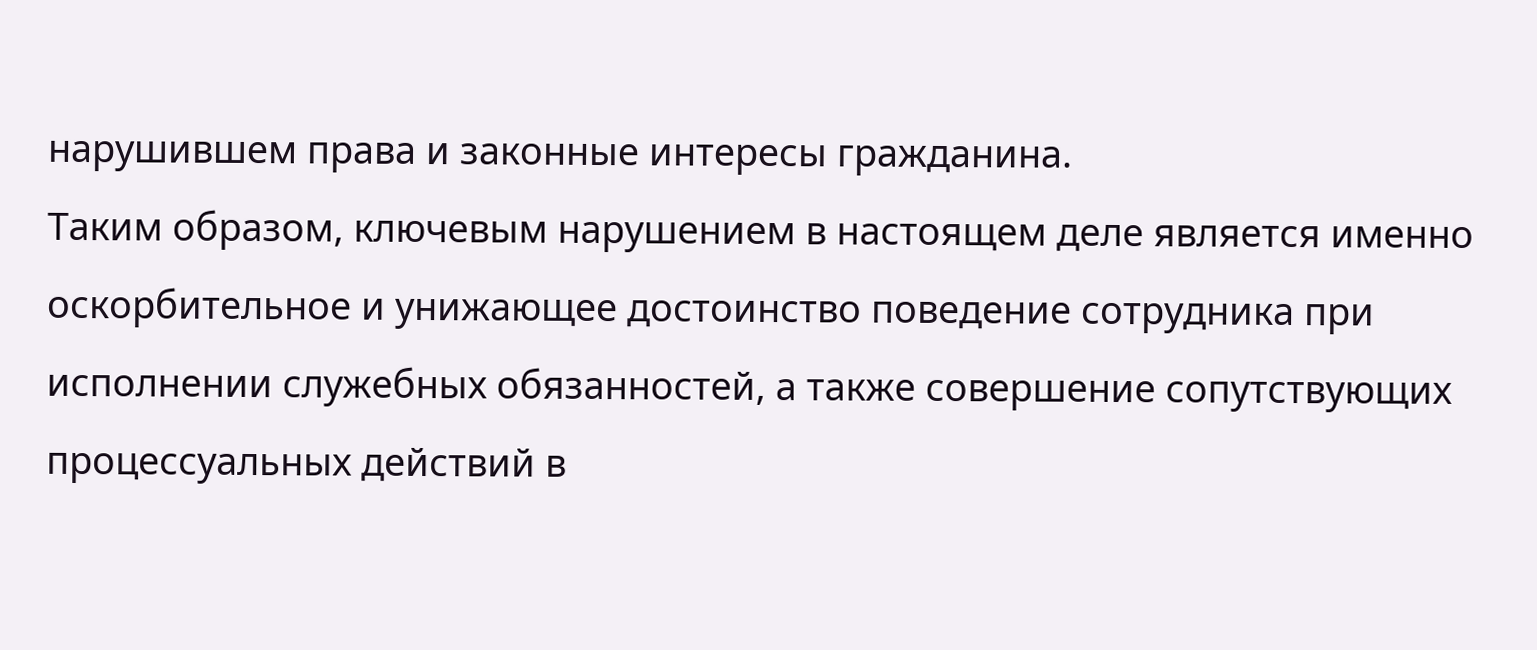нарушившем права и законные интересы гражданина.
Таким образом, ключевым нарушением в настоящем деле является именно оскорбительное и унижающее достоинство поведение сотрудника при исполнении служебных обязанностей, а также совершение сопутствующих процессуальных действий в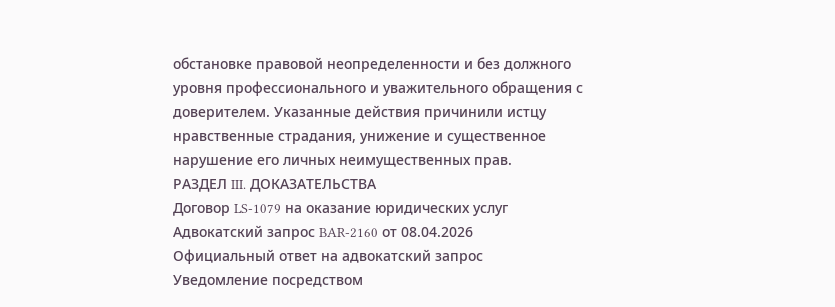обстановке правовой неопределенности и без должного уровня профессионального и уважительного обращения с доверителем. Указанные действия причинили истцу нравственные страдания, унижение и существенное нарушение его личных неимущественных прав.
РАЗДЕЛ III. ДОКАЗАТЕЛЬСТВА
Договор LS-1079 на оказание юридических услуг
Адвокатский запрос BAR-2160 от 08.04.2026
Официальный ответ на адвокатский запрос
Уведомление посредством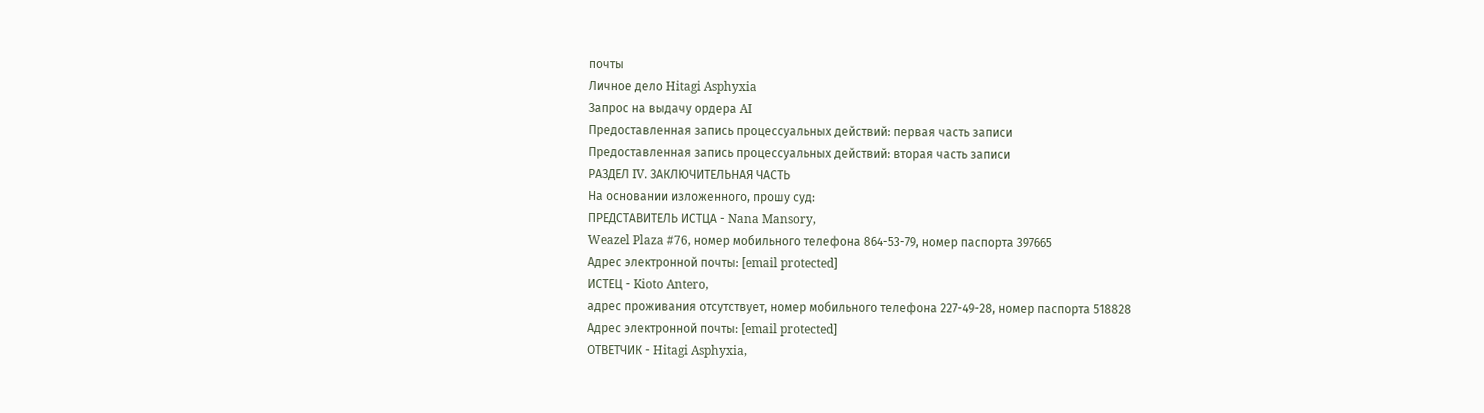почты
Личное дело Hitagi Asphyxia
Запрос на выдачу ордера AI
Предоставленная запись процессуальных действий: первая часть записи
Предоставленная запись процессуальных действий: вторая часть записи
РАЗДЕЛ IV. ЗАКЛЮЧИТЕЛЬНАЯ ЧАСТЬ
На основании изложенного, прошу суд:
ПРЕДСТАВИТЕЛЬ ИСТЦА - Nana Mansory,
Weazel Plaza #76, номер мобильного телефона 864-53-79, номер паспорта 397665
Адрес электронной почты: [email protected]
ИСТЕЦ - Kioto Antero,
адрес проживания отсутствует, номер мобильного телефона 227-49-28, номер паспорта 518828
Адрес электронной почты: [email protected]
ОТВЕТЧИК - Hitagi Asphyxia,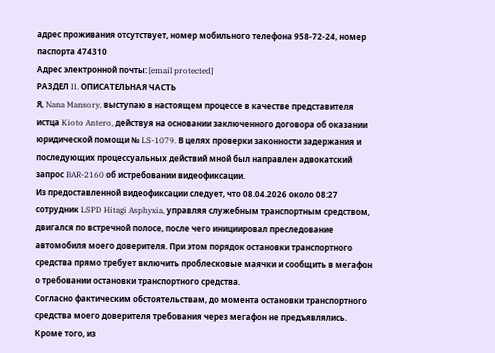адрес проживания отсутствует, номер мобильного телефона 958-72-24, номер паспорта 474310
Адрес электронной почты: [email protected]
РАЗДЕЛ II. ОПИСАТЕЛЬНАЯ ЧАСТЬ
Я, Nana Mansory, выступаю в настоящем процессе в качестве представителя истца Kioto Antero, действуя на основании заключенного договора об оказании юридической помощи № LS-1079. В целях проверки законности задержания и последующих процессуальных действий мной был направлен адвокатский запрос BAR-2160 об истребовании видеофиксации.
Из предоставленной видеофиксации следует, что 08.04.2026 около 08:27 сотрудник LSPD Hitagi Asphyxia, управляя служебным транспортным средством, двигался по встречной полосе, после чего инициировал преследование автомобиля моего доверителя. При этом порядок остановки транспортного средства прямо требует включить проблесковые маячки и сообщить в мегафон о требовании остановки транспортного средства.
Согласно фактическим обстоятельствам, до момента остановки транспортного средства моего доверителя требования через мегафон не предъявлялись. Кроме того, из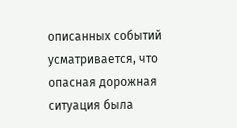описанных событий усматривается, что опасная дорожная ситуация была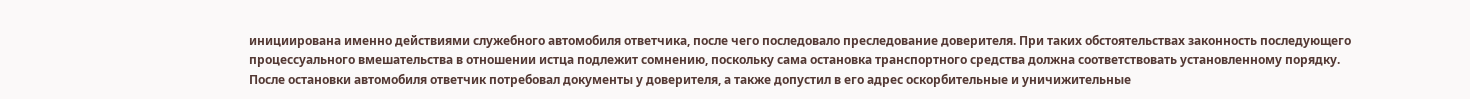инициирована именно действиями служебного автомобиля ответчика, после чего последовало преследование доверителя. При таких обстоятельствах законность последующего процессуального вмешательства в отношении истца подлежит сомнению, поскольку сама остановка транспортного средства должна соответствовать установленному порядку.
После остановки автомобиля ответчик потребовал документы у доверителя, а также допустил в его адрес оскорбительные и уничижительные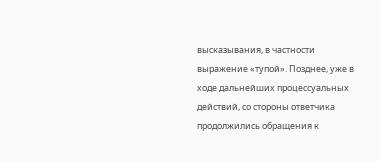высказывания, в частности выражение «тупой». Позднее, уже в ходе дальнейших процессуальных действий, со стороны ответчика продолжились обращения к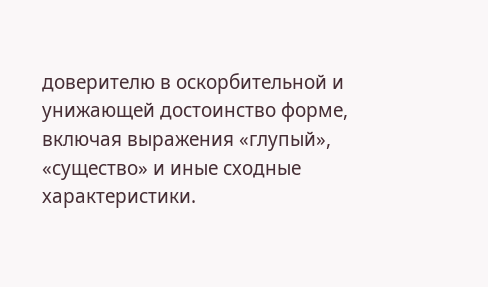доверителю в оскорбительной и унижающей достоинство форме, включая выражения «глупый», «существо» и иные сходные характеристики.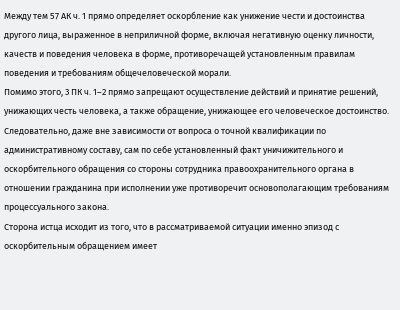Между тем 57 АК ч. 1 прямо определяет оскорбление как унижение чести и достоинства другого лица, выраженное в неприличной форме, включая негативную оценку личности, качеств и поведения человека в форме, противоречащей установленным правилам поведения и требованиям общечеловеческой морали.
Помимо этого, 3 ПК ч. 1–2 прямо запрещают осуществление действий и принятие решений, унижающих честь человека, а также обращение, унижающее его человеческое достоинство. Следовательно, даже вне зависимости от вопроса о точной квалификации по административному составу, сам по себе установленный факт уничижительного и оскорбительного обращения со стороны сотрудника правоохранительного органа в отношении гражданина при исполнении уже противоречит основополагающим требованиям процессуального закона.
Сторона истца исходит из того, что в рассматриваемой ситуации именно эпизод с оскорбительным обращением имеет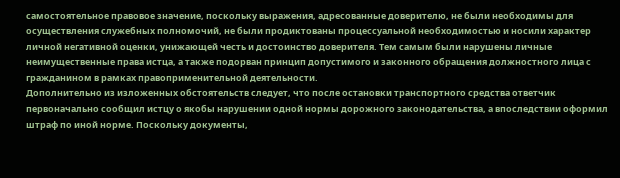самостоятельное правовое значение, поскольку выражения, адресованные доверителю, не были необходимы для осуществления служебных полномочий, не были продиктованы процессуальной необходимостью и носили характер личной негативной оценки, унижающей честь и достоинство доверителя. Тем самым были нарушены личные неимущественные права истца, а также подорван принцип допустимого и законного обращения должностного лица с гражданином в рамках правоприменительной деятельности.
Дополнительно из изложенных обстоятельств следует, что после остановки транспортного средства ответчик первоначально сообщил истцу о якобы нарушении одной нормы дорожного законодательства, а впоследствии оформил штраф по иной норме. Поскольку документы,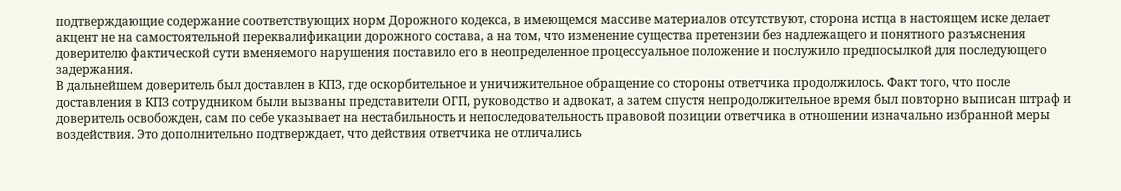подтверждающие содержание соответствующих норм Дорожного кодекса, в имеющемся массиве материалов отсутствуют, сторона истца в настоящем иске делает акцент не на самостоятельной переквалификации дорожного состава, а на том, что изменение существа претензии без надлежащего и понятного разъяснения доверителю фактической сути вменяемого нарушения поставило его в неопределенное процессуальное положение и послужило предпосылкой для последующего задержания.
В дальнейшем доверитель был доставлен в КПЗ, где оскорбительное и уничижительное обращение со стороны ответчика продолжилось. Факт того, что после доставления в КПЗ сотрудником были вызваны представители ОГП, руководство и адвокат, а затем спустя непродолжительное время был повторно выписан штраф и доверитель освобожден, сам по себе указывает на нестабильность и непоследовательность правовой позиции ответчика в отношении изначально избранной меры воздействия. Это дополнительно подтверждает, что действия ответчика не отличались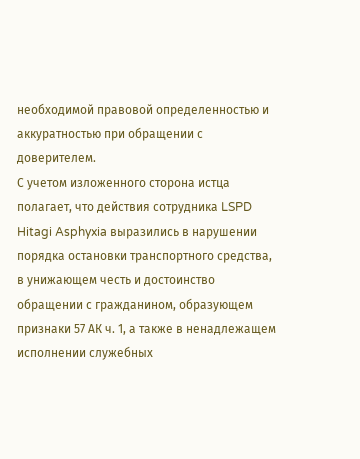необходимой правовой определенностью и аккуратностью при обращении с доверителем.
С учетом изложенного сторона истца полагает, что действия сотрудника LSPD Hitagi Asphyxia выразились в нарушении порядка остановки транспортного средства, в унижающем честь и достоинство обращении с гражданином, образующем признаки 57 АК ч. 1, а также в ненадлежащем исполнении служебных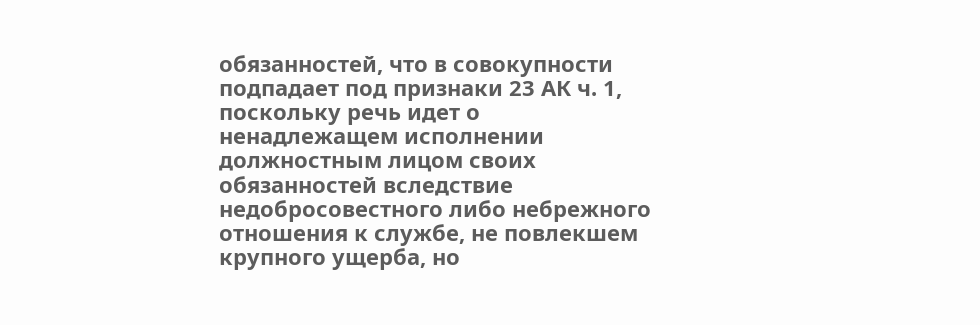обязанностей, что в совокупности подпадает под признаки 23 АК ч. 1, поскольку речь идет о ненадлежащем исполнении должностным лицом своих обязанностей вследствие недобросовестного либо небрежного отношения к службе, не повлекшем крупного ущерба, но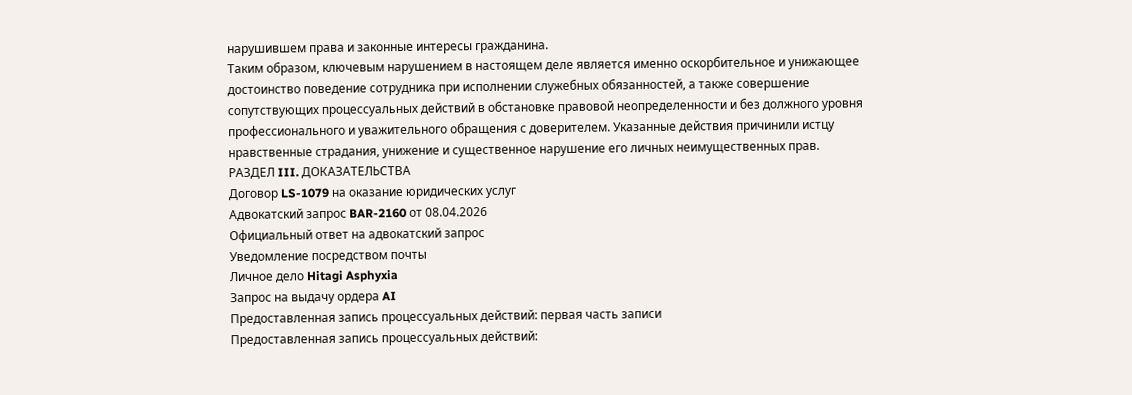нарушившем права и законные интересы гражданина.
Таким образом, ключевым нарушением в настоящем деле является именно оскорбительное и унижающее достоинство поведение сотрудника при исполнении служебных обязанностей, а также совершение сопутствующих процессуальных действий в обстановке правовой неопределенности и без должного уровня профессионального и уважительного обращения с доверителем. Указанные действия причинили истцу нравственные страдания, унижение и существенное нарушение его личных неимущественных прав.
РАЗДЕЛ III. ДОКАЗАТЕЛЬСТВА
Договор LS-1079 на оказание юридических услуг
Адвокатский запрос BAR-2160 от 08.04.2026
Официальный ответ на адвокатский запрос
Уведомление посредством почты
Личное дело Hitagi Asphyxia
Запрос на выдачу ордера AI
Предоставленная запись процессуальных действий: первая часть записи
Предоставленная запись процессуальных действий: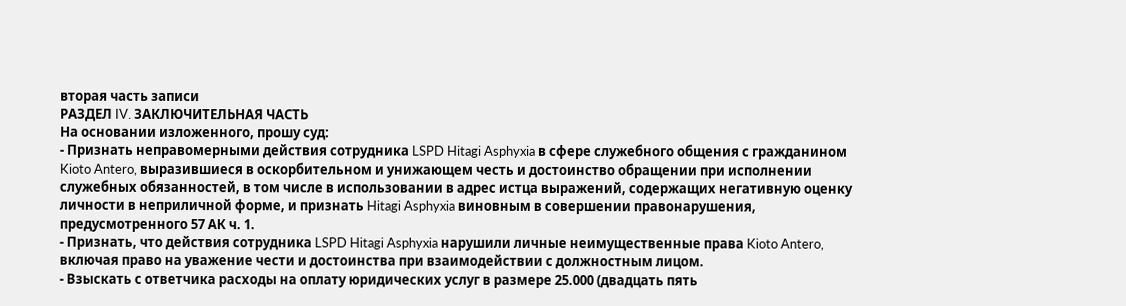вторая часть записи
РАЗДЕЛ IV. ЗАКЛЮЧИТЕЛЬНАЯ ЧАСТЬ
На основании изложенного, прошу суд:
- Признать неправомерными действия сотрудника LSPD Hitagi Asphyxia в сфере служебного общения с гражданином Kioto Antero, выразившиеся в оскорбительном и унижающем честь и достоинство обращении при исполнении служебных обязанностей, в том числе в использовании в адрес истца выражений, содержащих негативную оценку личности в неприличной форме, и признать Hitagi Asphyxia виновным в совершении правонарушения, предусмотренного 57 АК ч. 1.
- Признать, что действия сотрудника LSPD Hitagi Asphyxia нарушили личные неимущественные права Kioto Antero, включая право на уважение чести и достоинства при взаимодействии с должностным лицом.
- Взыскать с ответчика расходы на оплату юридических услуг в размере 25.000 (двадцать пять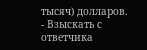тысяч) долларов.
- Взыскать с ответчика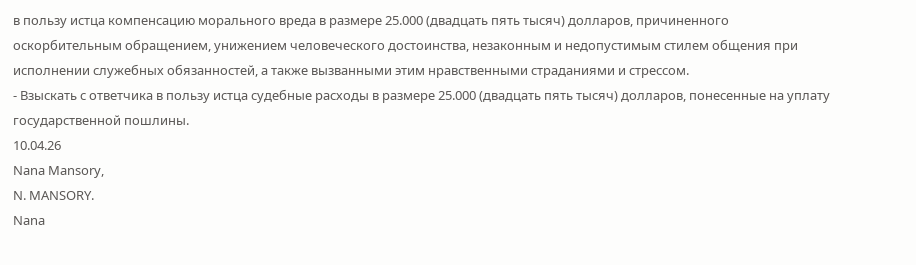в пользу истца компенсацию морального вреда в размере 25.000 (двадцать пять тысяч) долларов, причиненного оскорбительным обращением, унижением человеческого достоинства, незаконным и недопустимым стилем общения при исполнении служебных обязанностей, а также вызванными этим нравственными страданиями и стрессом.
- Взыскать с ответчика в пользу истца судебные расходы в размере 25.000 (двадцать пять тысяч) долларов, понесенные на уплату государственной пошлины.
10.04.26
Nana Mansory,
N. MANSORY.
Nana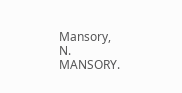Mansory,
N. MANSORY.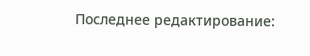Последнее редактирование: